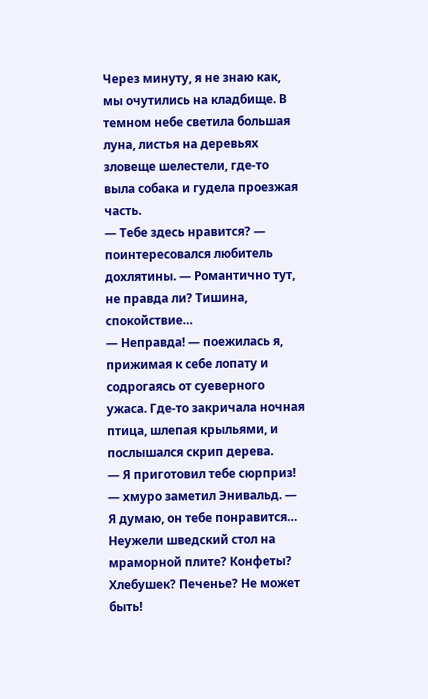Через минуту, я не знаю как, мы очутились на кладбище. В темном небе светила большая луна, листья на деревьях зловеще шелестели, где-то выла собака и гудела проезжая часть.
— Тебе здесь нравится? — поинтересовался любитель дохлятины. — Романтично тут, не правда ли? Тишина, спокойствие…
— Неправда! — поежилась я, прижимая к себе лопату и содрогаясь от суеверного ужаса. Где-то закричала ночная птица, шлепая крыльями, и послышался скрип дерева.
— Я приготовил тебе сюрприз! — хмуро заметил Энивальд. — Я думаю, он тебе понравится…
Неужели шведский стол на мраморной плите? Конфеты? Хлебушек? Печенье? Не может быть!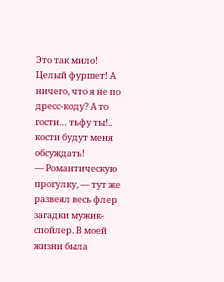Это так мило! Целый фуршет! А ничего, что я не по дресс-коду? А то гости… тьфу ты!.. кости будут меня обсуждать!
— Романтическую прогулку, — тут же развеял весь флер загадки мужик-спойлер. В моей жизни была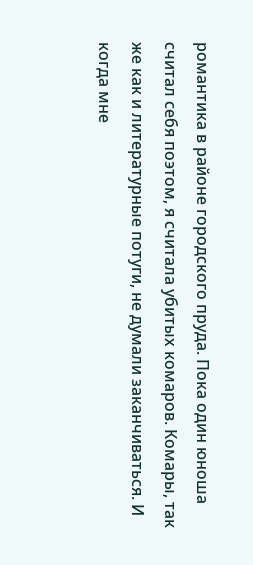романтика в районе городского пруда. Пока один юноша считал себя поэтом, я считала убитых комаров. Комары, так же как и литературные потуги, не думали заканчиваться. И когда мне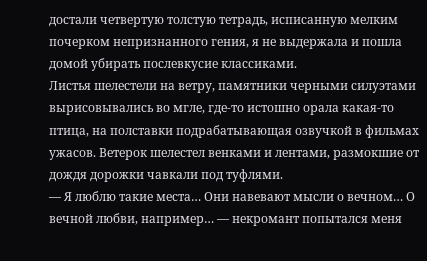достали четвертую толстую тетрадь, исписанную мелким почерком непризнанного гения, я не выдержала и пошла домой убирать послевкусие классиками.
Листья шелестели на ветру, памятники черными силуэтами вырисовывались во мгле, где-то истошно орала какая-то птица, на полставки подрабатывающая озвучкой в фильмах ужасов. Ветерок шелестел венками и лентами, размокшие от дождя дорожки чавкали под туфлями.
— Я люблю такие места… Они навевают мысли о вечном… О вечной любви, например… — некромант попытался меня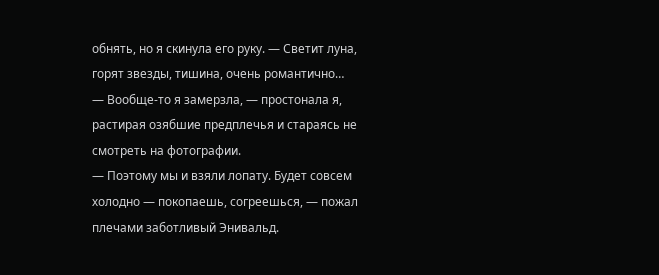обнять, но я скинула его руку. — Светит луна, горят звезды, тишина, очень романтично…
— Вообще-то я замерзла, — простонала я, растирая озябшие предплечья и стараясь не смотреть на фотографии.
— Поэтому мы и взяли лопату. Будет совсем холодно — покопаешь, согреешься, — пожал плечами заботливый Энивальд.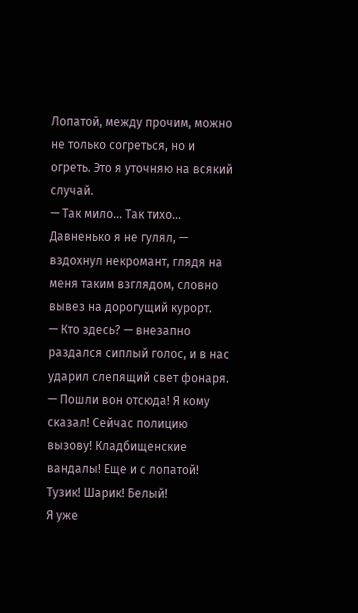Лопатой, между прочим, можно не только согреться, но и огреть. Это я уточняю на всякий случай.
— Так мило… Так тихо… Давненько я не гулял, — вздохнул некромант, глядя на меня таким взглядом, словно вывез на дорогущий курорт.
— Кто здесь? — внезапно раздался сиплый голос, и в нас ударил слепящий свет фонаря. — Пошли вон отсюда! Я кому сказал! Сейчас полицию вызову! Кладбищенские вандалы! Еще и с лопатой! Тузик! Шарик! Белый!
Я уже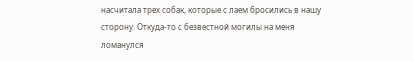насчитала трех собак, которые с лаем бросились в нашу сторону. Откуда-то с безвестной могилы на меня ломанулся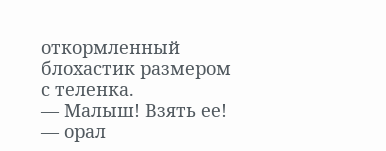откормленный блохастик размером с теленка.
— Малыш! Взять ее! — орал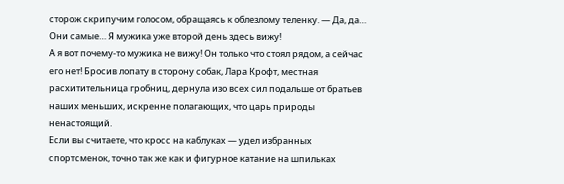сторож скрипучим голосом, обращаясь к облезлому теленку. — Да, да… Они самые… Я мужика уже второй день здесь вижу!
А я вот почему-то мужика не вижу! Он только что стоял рядом, а сейчас его нет! Бросив лопату в сторону собак, Лара Крофт, местная расхитительница гробниц, дернула изо всех сил подальше от братьев наших меньших, искренне полагающих, что царь природы ненастоящий.
Если вы считаете, что кросс на каблуках — удел избранных спортсменок, точно так же как и фигурное катание на шпильках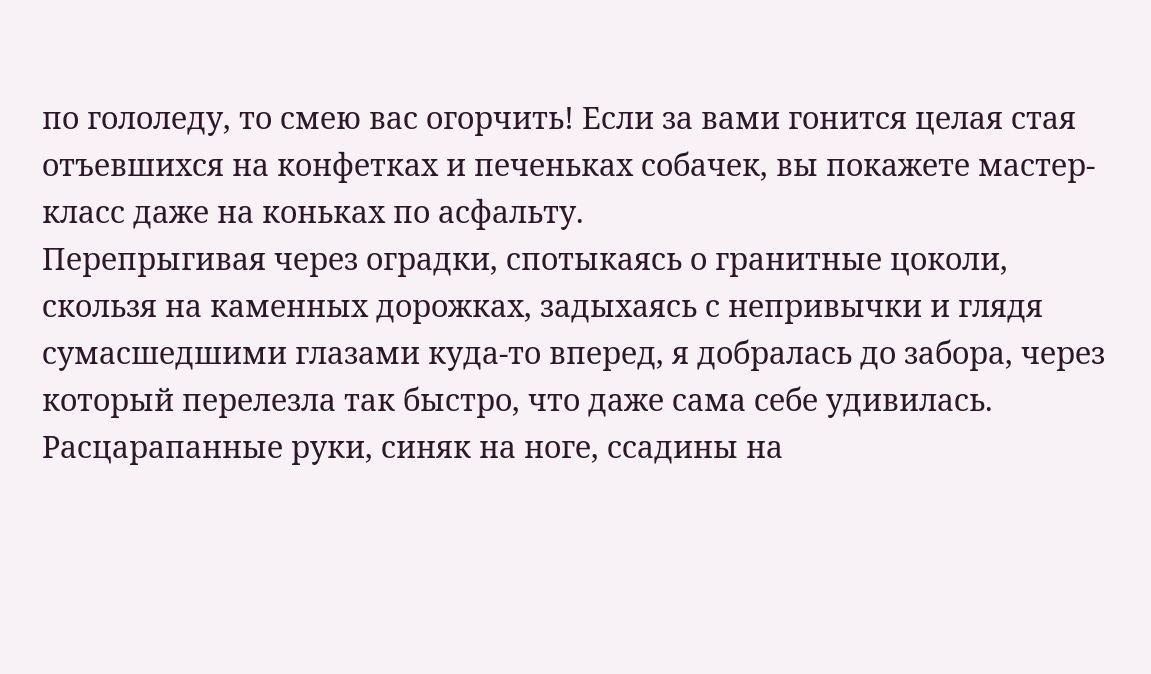по гололеду, то смею вас огорчить! Если за вами гонится целая стая отъевшихся на конфетках и печеньках собачек, вы покажете мастер-класс даже на коньках по асфальту.
Перепрыгивая через оградки, спотыкаясь о гранитные цоколи, скользя на каменных дорожках, задыхаясь с непривычки и глядя сумасшедшими глазами куда-то вперед, я добралась до забора, через который перелезла так быстро, что даже сама себе удивилась. Расцарапанные руки, синяк на ноге, ссадины на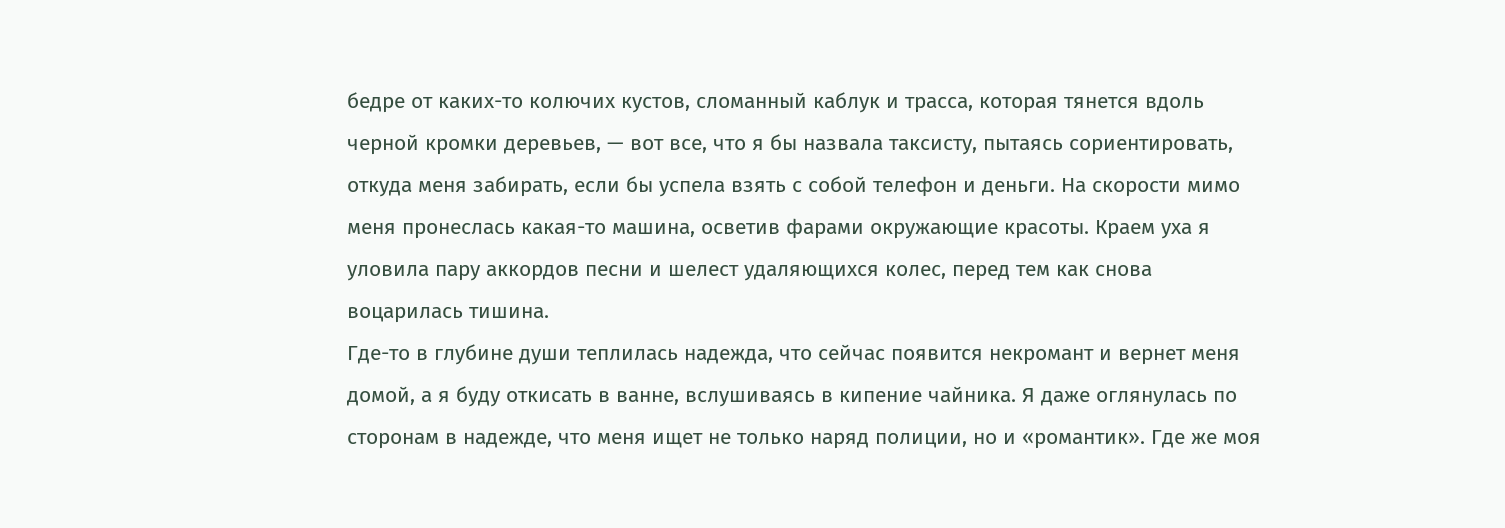бедре от каких-то колючих кустов, сломанный каблук и трасса, которая тянется вдоль черной кромки деревьев, — вот все, что я бы назвала таксисту, пытаясь сориентировать, откуда меня забирать, если бы успела взять с собой телефон и деньги. На скорости мимо меня пронеслась какая-то машина, осветив фарами окружающие красоты. Краем уха я уловила пару аккордов песни и шелест удаляющихся колес, перед тем как снова воцарилась тишина.
Где-то в глубине души теплилась надежда, что сейчас появится некромант и вернет меня домой, а я буду откисать в ванне, вслушиваясь в кипение чайника. Я даже оглянулась по сторонам в надежде, что меня ищет не только наряд полиции, но и «романтик». Где же моя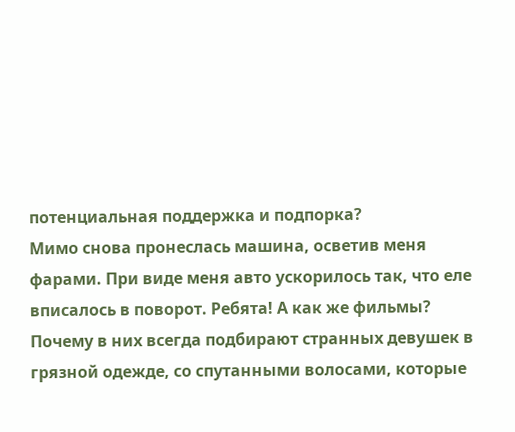потенциальная поддержка и подпорка?
Мимо снова пронеслась машина, осветив меня фарами. При виде меня авто ускорилось так, что еле вписалось в поворот. Ребята! А как же фильмы? Почему в них всегда подбирают странных девушек в грязной одежде, со спутанными волосами, которые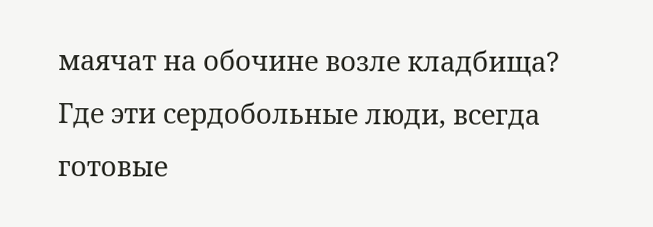маячат на обочине возле кладбища? Где эти сердобольные люди, всегда готовые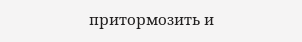притормозить и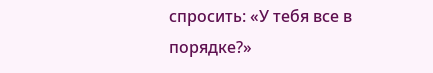спросить: «У тебя все в порядке?»